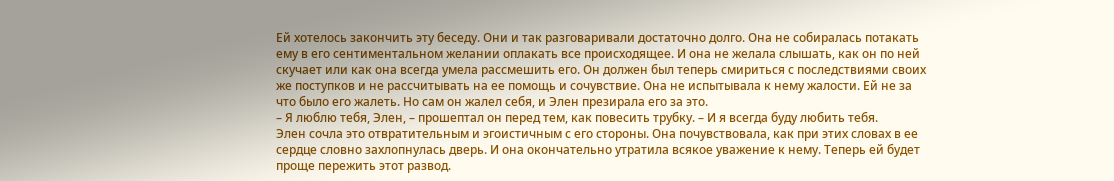Ей хотелось закончить эту беседу. Они и так разговаривали достаточно долго. Она не собиралась потакать ему в его сентиментальном желании оплакать все происходящее. И она не желала слышать, как он по ней скучает или как она всегда умела рассмешить его. Он должен был теперь смириться с последствиями своих же поступков и не рассчитывать на ее помощь и сочувствие. Она не испытывала к нему жалости. Ей не за что было его жалеть. Но сам он жалел себя, и Элен презирала его за это.
– Я люблю тебя, Элен, – прошептал он перед тем, как повесить трубку. – И я всегда буду любить тебя.
Элен сочла это отвратительным и эгоистичным с его стороны. Она почувствовала, как при этих словах в ее сердце словно захлопнулась дверь. И она окончательно утратила всякое уважение к нему. Теперь ей будет проще пережить этот развод.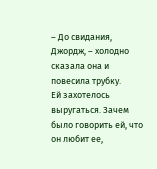– До свидания, Джордж, – холодно сказала она и повесила трубку.
Ей захотелось выругаться. Зачем было говорить ей, что он любит ее,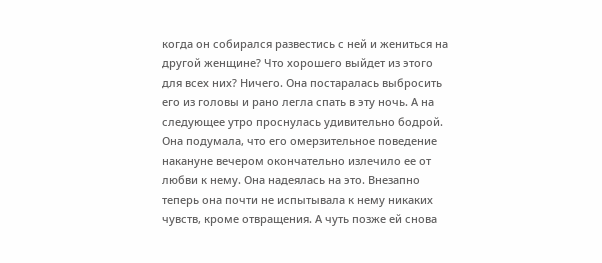когда он собирался развестись с ней и жениться на другой женщине? Что хорошего выйдет из этого для всех них? Ничего. Она постаралась выбросить его из головы и рано легла спать в эту ночь. А на следующее утро проснулась удивительно бодрой. Она подумала, что его омерзительное поведение накануне вечером окончательно излечило ее от любви к нему. Она надеялась на это. Внезапно теперь она почти не испытывала к нему никаких чувств, кроме отвращения. А чуть позже ей снова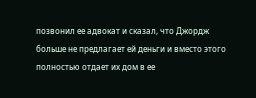позвонил ее адвокат и сказал, что Джордж больше не предлагает ей деньги и вместо этого полностью отдает их дом в ее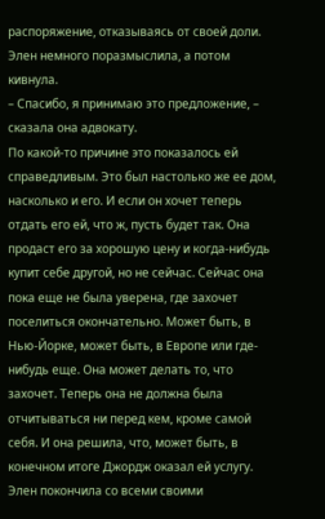распоряжение, отказываясь от своей доли. Элен немного поразмыслила, а потом кивнула.
– Спасибо, я принимаю это предложение, – сказала она адвокату.
По какой-то причине это показалось ей справедливым. Это был настолько же ее дом, насколько и его. И если он хочет теперь отдать его ей, что ж, пусть будет так. Она продаст его за хорошую цену и когда-нибудь купит себе другой, но не сейчас. Сейчас она пока еще не была уверена, где захочет поселиться окончательно. Может быть, в Нью-Йорке, может быть, в Европе или где-нибудь еще. Она может делать то, что захочет. Теперь она не должна была отчитываться ни перед кем, кроме самой себя. И она решила, что, может быть, в конечном итоге Джордж оказал ей услугу.
Элен покончила со всеми своими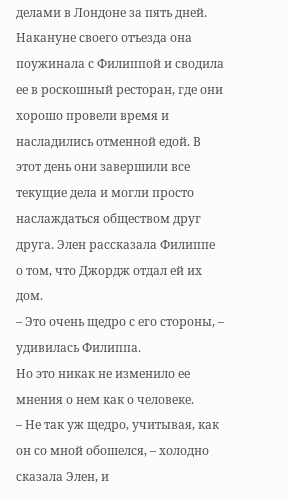делами в Лондоне за пять дней. Накануне своего отъезда она поужинала с Филиппой и сводила ее в роскошный ресторан, где они хорошо провели время и насладились отменной едой. В этот день они завершили все текущие дела и могли просто наслаждаться обществом друг друга. Элен рассказала Филиппе о том, что Джордж отдал ей их дом.
– Это очень щедро с его стороны, – удивилась Филиппа.
Но это никак не изменило ее мнения о нем как о человеке.
– Не так уж щедро, учитывая, как он со мной обошелся, – холодно сказала Элен, и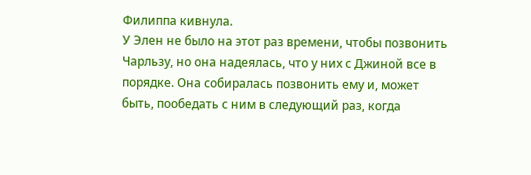Филиппа кивнула.
У Элен не было на этот раз времени, чтобы позвонить Чарльзу, но она надеялась, что у них с Джиной все в порядке. Она собиралась позвонить ему и, может быть, пообедать с ним в следующий раз, когда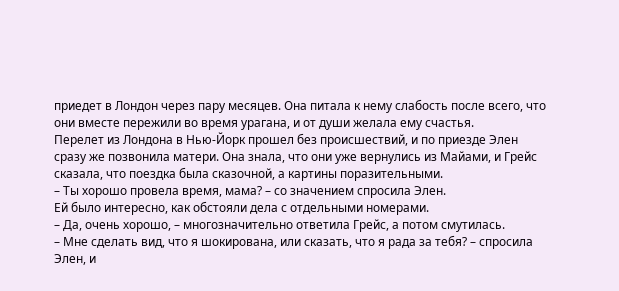приедет в Лондон через пару месяцев. Она питала к нему слабость после всего, что они вместе пережили во время урагана, и от души желала ему счастья.
Перелет из Лондона в Нью-Йорк прошел без происшествий, и по приезде Элен сразу же позвонила матери. Она знала, что они уже вернулись из Майами, и Грейс сказала, что поездка была сказочной, а картины поразительными.
– Ты хорошо провела время, мама? – со значением спросила Элен.
Ей было интересно, как обстояли дела с отдельными номерами.
– Да, очень хорошо, – многозначительно ответила Грейс, а потом смутилась.
– Мне сделать вид, что я шокирована, или сказать, что я рада за тебя? – спросила Элен, и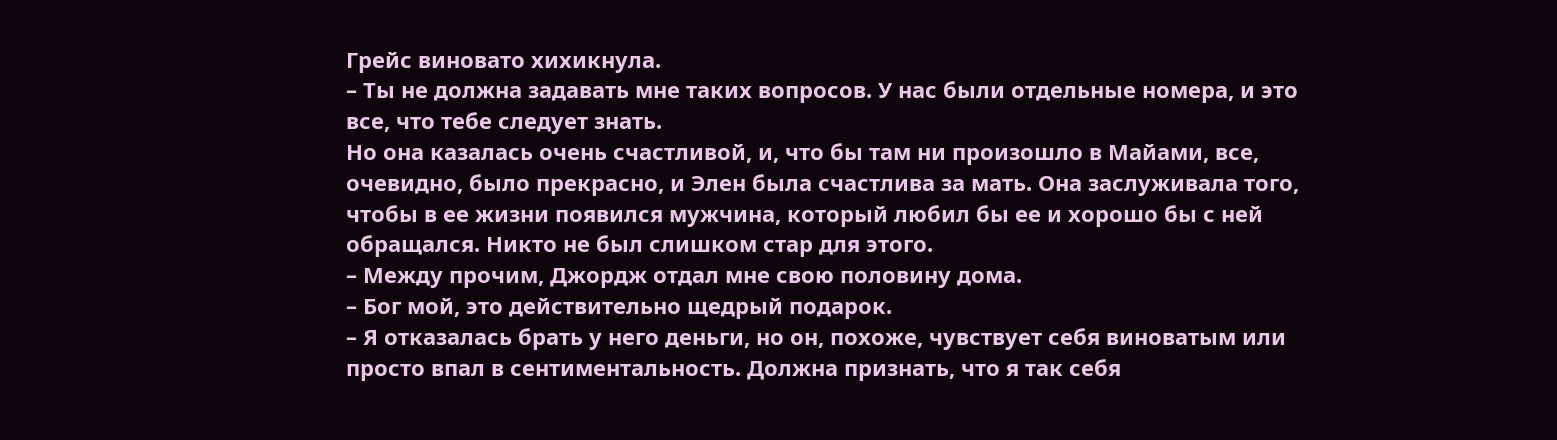Грейс виновато хихикнула.
– Ты не должна задавать мне таких вопросов. У нас были отдельные номера, и это все, что тебе следует знать.
Но она казалась очень счастливой, и, что бы там ни произошло в Майами, все, очевидно, было прекрасно, и Элен была счастлива за мать. Она заслуживала того, чтобы в ее жизни появился мужчина, который любил бы ее и хорошо бы с ней обращался. Никто не был слишком стар для этого.
– Между прочим, Джордж отдал мне свою половину дома.
– Бог мой, это действительно щедрый подарок.
– Я отказалась брать у него деньги, но он, похоже, чувствует себя виноватым или просто впал в сентиментальность. Должна признать, что я так себя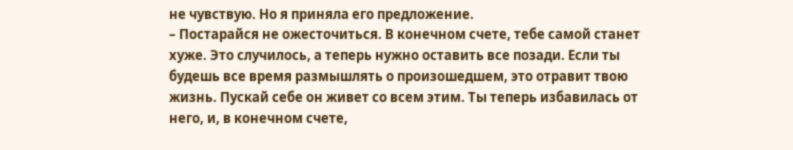не чувствую. Но я приняла его предложение.
– Постарайся не ожесточиться. В конечном счете, тебе самой станет хуже. Это случилось, а теперь нужно оставить все позади. Если ты будешь все время размышлять о произошедшем, это отравит твою жизнь. Пускай себе он живет со всем этим. Ты теперь избавилась от него, и, в конечном счете,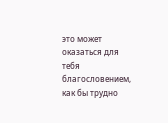это может оказаться для тебя благословением, как бы трудно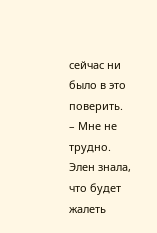сейчас ни было в это поверить.
– Мне не трудно.
Элен знала, что будет жалеть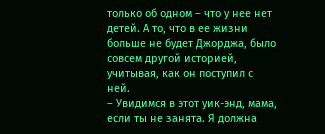только об одном – что у нее нет детей. А то, что в ее жизни больше не будет Джорджа, было совсем другой историей, учитывая, как он поступил с ней.
– Увидимся в этот уик-энд, мама, если ты не занята. Я должна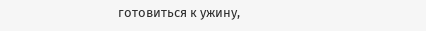готовиться к ужину,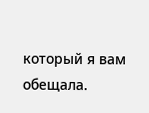который я вам обещала.